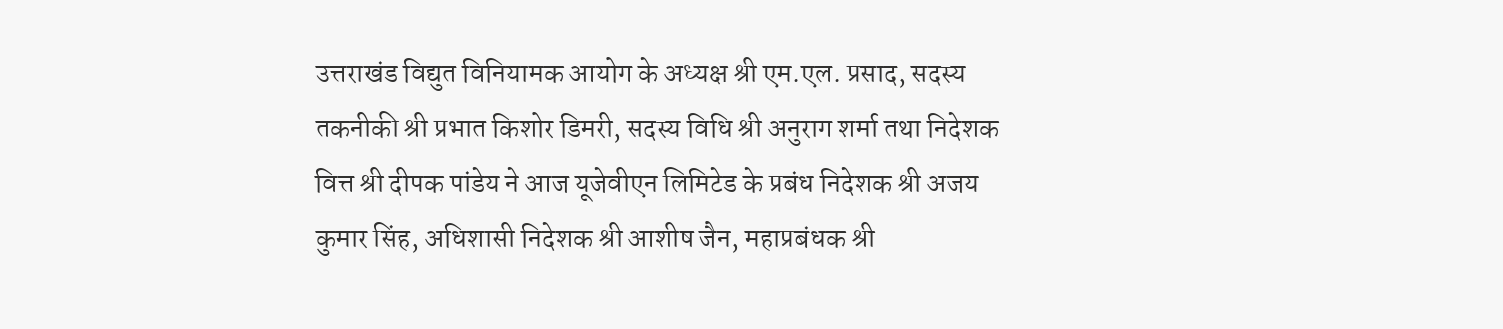उत्तराखंड विद्युत विनियामक आयोग के अध्यक्ष श्री एम.एल. प्रसाद, सदस्य तकनीकी श्री प्रभात किशोर डिमरी, सदस्य विधि श्री अनुराग शर्मा तथा निदेशक वित्त श्री दीपक पांडेय ने आज यूजेवीएन लिमिटेड के प्रबंध निदेशक श्री अजय कुमार सिंह, अधिशासी निदेशक श्री आशीष जैन, महाप्रबंधक श्री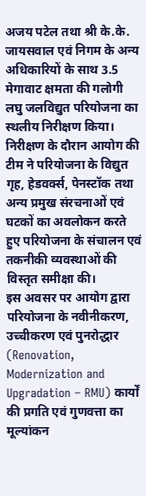अजय पटेल तथा श्री के.के. जायसवाल एवं निगम के अन्य अधिकारियों के साथ 3.5 मेगावाट क्षमता की गलोगी लघु जलविद्युत परियोजना का स्थलीय निरीक्षण किया।
निरीक्षण के दौरान आयोग की टीम ने परियोजना के विद्युत गृह, हेडवर्क्स, पेनस्टॉक तथा अन्य प्रमुख संरचनाओं एवं घटकों का अवलोकन करते हुए परियोजना के संचालन एवं तकनीकी व्यवस्थाओं की विस्तृत समीक्षा की।
इस अवसर पर आयोग द्वारा परियोजना के नवीनीकरण, उच्चीकरण एवं पुनरोद्धार (Renovation, Modernization and Upgradation – RMU) कार्यों की प्रगति एवं गुणवत्ता का मूल्यांकन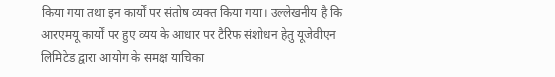किया गया तथा इन कार्यों पर संतोष व्यक्त किया गया। उल्लेखनीय है कि आरएमयू कार्यों पर हुए व्यय के आधार पर टैरिफ संशोधन हेतु यूजेवीएन लिमिटेड द्वारा आयोग के समक्ष याचिका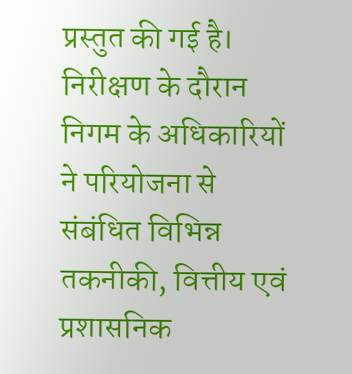प्रस्तुत की गई है।
निरीक्षण के दौरान निगम के अधिकारियों ने परियोजना से संबंधित विभिन्न तकनीकी, वित्तीय एवं प्रशासनिक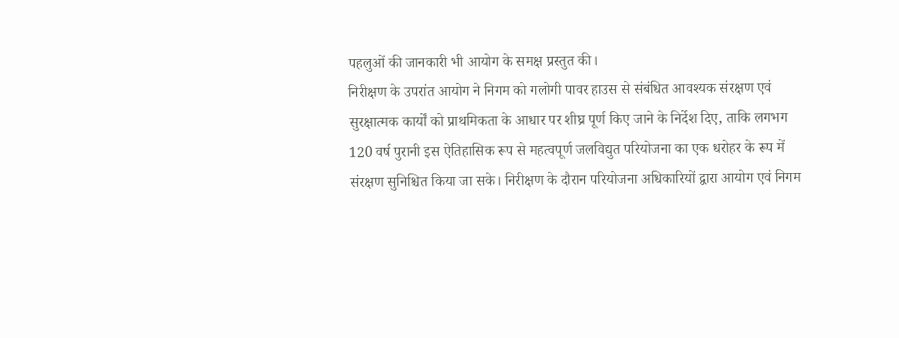पहलुओं की जानकारी भी आयोग के समक्ष प्रस्तुत की।
निरीक्षण के उपरांत आयोग ने निगम को गलोगी पावर हाउस से संबंधित आवश्यक संरक्षण एवं सुरक्षात्मक कार्यों को प्राथमिकता के आधार पर शीघ्र पूर्ण किए जाने के निर्देश दिए, ताकि लगभग 120 वर्ष पुरानी इस ऐतिहासिक रूप से महत्वपूर्ण जलविद्युत परियोजना का एक धरोहर के रूप में संरक्षण सुनिश्चित किया जा सके। निरीक्षण के दौरान परियोजना अधिकारियों द्वारा आयोग एवं निगम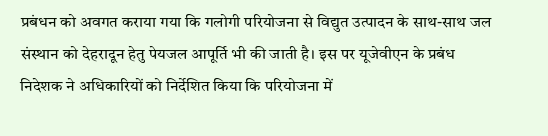प्रबंधन को अवगत कराया गया कि गलोगी परियोजना से विद्युत उत्पादन के साथ-साथ जल संस्थान को देहरादून हेतु पेयजल आपूर्ति भी की जाती है। इस पर यूजेवीएन के प्रबंध निदेशक ने अधिकारियों को निर्देशित किया कि परियोजना में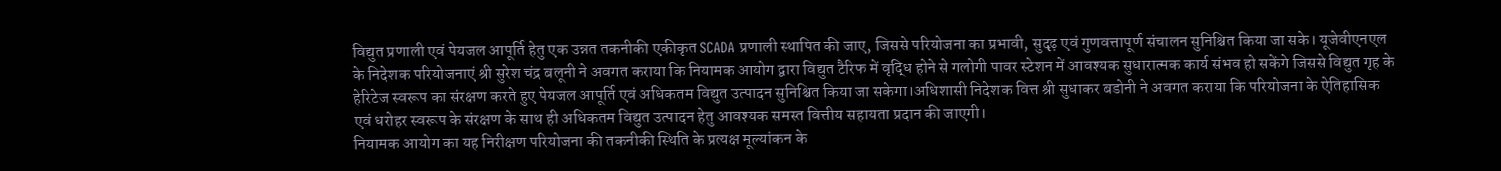विद्युत प्रणाली एवं पेयजल आपूर्ति हेतु एक उन्नत तकनीकी एकीकृत SCADA प्रणाली स्थापित की जाए, जिससे परियोजना का प्रभावी, सुदृढ़ एवं गुणवत्तापूर्ण संचालन सुनिश्चित किया जा सके। यूजेवीएनएल के निदेशक परियोजनाएं श्री सुरेश चंद्र बलूनी ने अवगत कराया कि नियामक आयोग द्वारा विद्युत टैरिफ में वृद्धि होने से गलोगी पावर स्टेशन में आवश्यक सुधारात्मक कार्य संभव हो सकेंगे जिससे विद्युत गृह के हेरिटेज स्वरूप का संरक्षण करते हुए पेयजल आपूर्ति एवं अधिकतम विद्युत उत्पादन सुनिश्चित किया जा सकेगा।अधिशासी निदेशक वित्त श्री सुधाकर बडोनी ने अवगत कराया कि परियोजना के ऐतिहासिक एवं धरोहर स्वरूप के संरक्षण के साथ ही अधिकतम विद्युत उत्पादन हेतु आवश्यक समस्त वित्तीय सहायता प्रदान की जाएगी।
नियामक आयोग का यह निरीक्षण परियोजना की तकनीकी स्थिति के प्रत्यक्ष मूल्यांकन के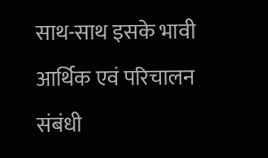साथ-साथ इसके भावी आर्थिक एवं परिचालन संबंधी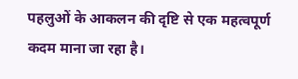पहलुओं के आकलन की दृष्टि से एक महत्वपूर्ण कदम माना जा रहा है।